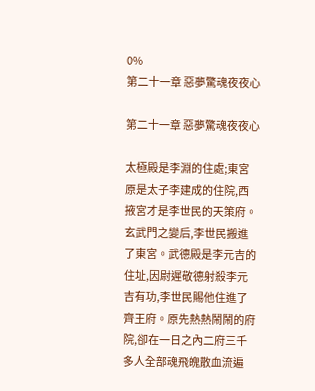0%
第二十一章 惡夢驚魂夜夜心

第二十一章 惡夢驚魂夜夜心

太極殿是李淵的住處;東宮原是太子李建成的住院,西掖宮才是李世民的天策府。玄武門之變后,李世民搬進了東宮。武德殿是李元吉的住址,因尉遲敬德射殺李元吉有功,李世民賜他住進了齊王府。原先熱熱鬧鬧的府院,卻在一日之內二府三千多人全部魂飛魄散血流遍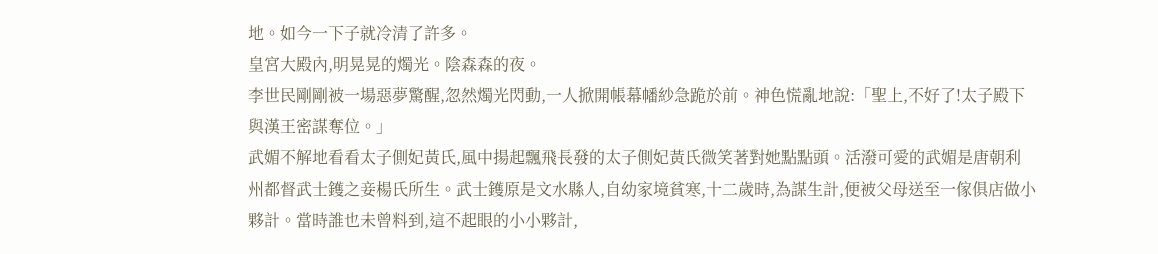地。如今一下子就冷清了許多。
皇宮大殿內,明晃晃的燭光。陰森森的夜。
李世民剛剛被一場惡夢驚醒,忽然燭光閃動,一人掀開帳幕幡紗急跪於前。神色慌亂地說:「聖上,不好了!太子殿下與漢王密謀奪位。」
武媚不解地看看太子側妃黃氏,風中揚起飄飛長發的太子側妃黃氏微笑著對她點點頭。活潑可愛的武媚是唐朝利州都督武士鑊之妾楊氏所生。武士鑊原是文水縣人,自幼家境貧寒,十二歲時,為謀生計,便被父母送至一傢俱店做小夥計。當時誰也未曾料到,這不起眼的小小夥計,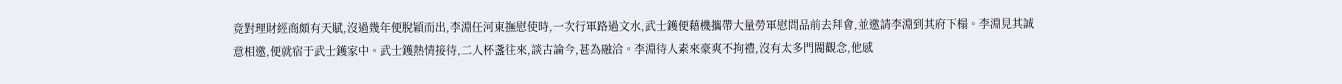竟對理財經商頗有天賦,沒過幾年便脫穎而出,李淵任河東撫慰使時,一次行軍路過文水,武士鑊便藉機攜帶大量勞軍慰問品前去拜會,並邀請李淵到其府下榻。李淵見其誠意相邀,便就宿于武士鑊家中。武士鑊熱情接待,二人杯盞往來,談古論今,甚為融洽。李淵待人素來豪爽不拘禮,沒有太多門閥觀念,他感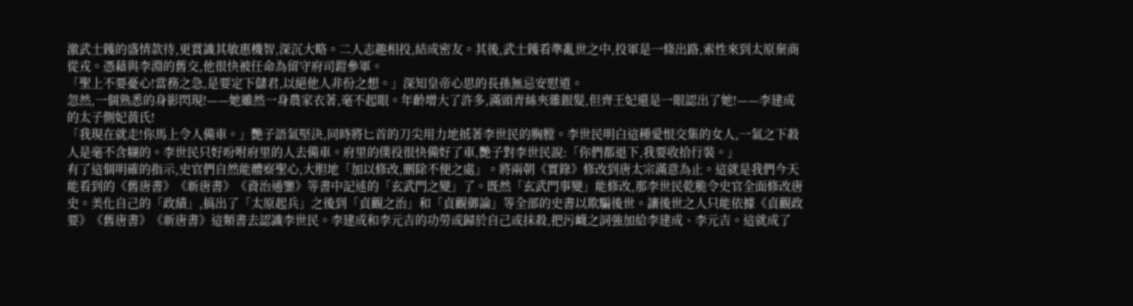激武士鑊的盛情款待,更賞識其敏惠機智,深沉大略。二人志趣相投,結成密友。其後,武士鑊看準亂世之中,投軍是一條出路,索性來到太原棄商從戎。憑藉與李淵的舊交,他很快被任命為留守府司鎧參軍。
「聖上不要憂心!當務之急,是要定下儲君,以絕他人非份之想。」深知皇帝心思的長孫無忌安慰道。
忽然,一個熟悉的身影閃現!——她雖然一身農家衣著,毫不起眼。年齡增大了許多,滿頭青絲夾雜銀髮,但齊王妃還是一眼認出了她!——李建成的太子側妃黃氏!
「我現在就走!你馬上令人備車。」艷子語氣堅決,同時將匕首的刀尖用力地抵著李世民的胸膛。李世民明白這種愛恨交集的女人,一氣之下殺人是毫不含糊的。李世民只好吩咐府里的人去備車。府里的僕役很快備好了車,艷子對李世民說:「你們都退下,我要收拾行裝。」
有了這個明確的指示,史官們自然能體察聖心,大胆地「加以修改,刪除不便之處」。將兩朝《實錄》修改到唐太宗滿意為止。這就是我們今天能看到的《舊唐書》《新唐書》《資治通鑒》等書中記述的「玄武門之變」了。既然「玄武門事變」能修改,那李世民乾脆令史官全面修改唐史。美化自己的「政績」,搞出了「太原起兵」之後到「貞觀之治」和「貞觀御論」等全部的史書以欺騙後世。讓後世之人只能依據《貞觀政要》《舊唐書》《新唐書》這類書去認識李世民。李建成和李元吉的功勞或歸於自己或抹殺,把污衊之詞強加給李建成、李元吉。這就成了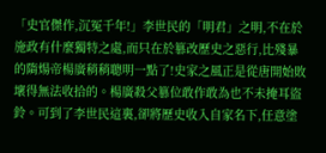「史官傑作,沉冤千年!」李世民的「明君」之明,不在於施政有什麼獨特之處,而只在於篡改歷史之惡行,比殘暴的隋煬帝楊廣稍稍聰明一點了!史家之風正是從唐開始敗壞得無法收拾的。楊廣殺父篡位敢作敢為也不未掩耳盜鈴。可到了李世民這裏,卻將歷史收入自家名下,任意塗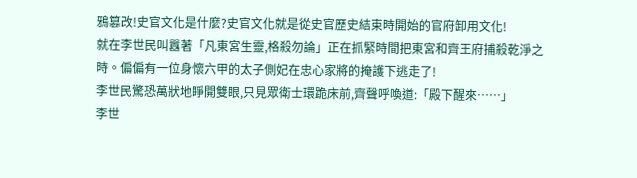鴉篡改!史官文化是什麼?史官文化就是從史官歷史結束時開始的官府卸用文化!
就在李世民叫囂著「凡東宮生靈,格殺勿論」正在抓緊時間把東宮和齊王府捕殺乾淨之時。偏偏有一位身懷六甲的太子側妃在忠心家將的掩護下逃走了!
李世民驚恐萬狀地睜開雙眼,只見眾衛士環跪床前,齊聲呼喚道:「殿下醒來……」
李世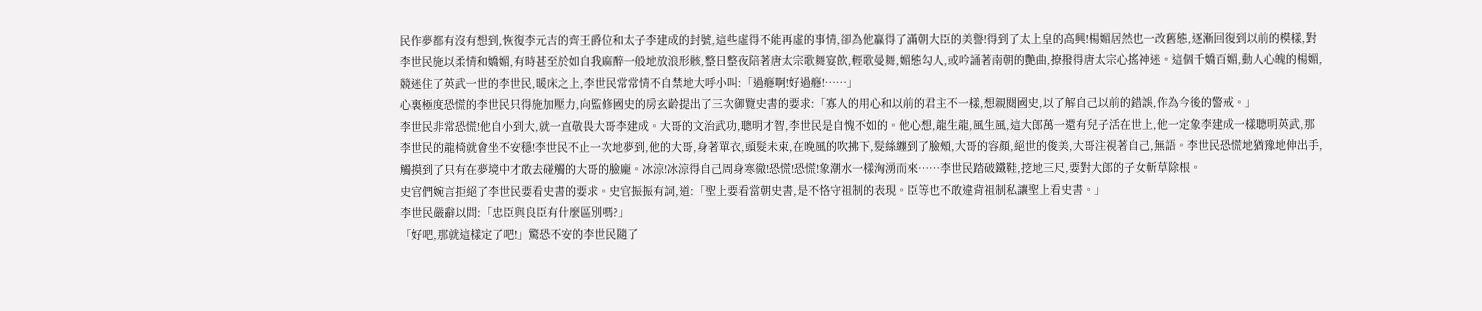民作夢都有沒有想到,恢復李元吉的齊王爵位和太子李建成的封號,這些虛得不能再虛的事情,卻為他贏得了滿朝大臣的美譽!得到了太上皇的高興!楊媚居然也一改舊態,逐漸回復到以前的模樣,對李世民施以柔情和嬌媚,有時甚至於如自我麻醉一般地放浪形骸,整日整夜陪著唐太宗歌舞宴飲,輕歌曼舞,媚態勾人,或吟誦著南朝的艷曲,撩撥得唐太宗心搖神迷。這個千嬌百媚,動人心魄的楊媚,競迷住了英武一世的李世民,暖床之上,李世民常常情不自禁地大呼小叫:「過癮啊!好過癮!……」
心裏極度恐慌的李世民只得施加壓力,向監修國史的房玄齡提出了三次御覽史書的要求:「寡人的用心和以前的君主不一樣,想親閱國史,以了解自己以前的錯誤,作為今後的警戒。」
李世民非常恐慌!他自小到大,就一直敬畏大哥李建成。大哥的文治武功,聰明才智,李世民是自愧不如的。他心想,龍生龍,風生風,這大郎萬一還有兒子活在世上,他一定象李建成一樣聰明英武,那李世民的龍椅就會坐不安穩!李世民不止一次地夢到,他的大哥,身著單衣,頭髮未束,在晚風的吹拂下,髮絲纏到了臉頰,大哥的容顏,絕世的俊美,大哥注視著自己,無語。李世民恐慌地猶豫地伸出手,觸摸到了只有在夢境中才敢去碰觸的大哥的臉龐。冰涼!冰涼得自己周身寒徹!恐慌!恐慌!象潮水一樣洶湧而來……李世民踏破鐵鞋,挖地三尺,要對大郎的子女斬草除根。
史官們婉言拒絕了李世民要看史書的要求。史官振振有詞,道:「聖上要看當朝史書,是不恪守祖制的表現。臣等也不敢違背祖制私讓聖上看史書。」
李世民嚴辭以問:「忠臣與良臣有什麼區別嗎?」
「好吧,那就這樣定了吧!」驚恐不安的李世民隨了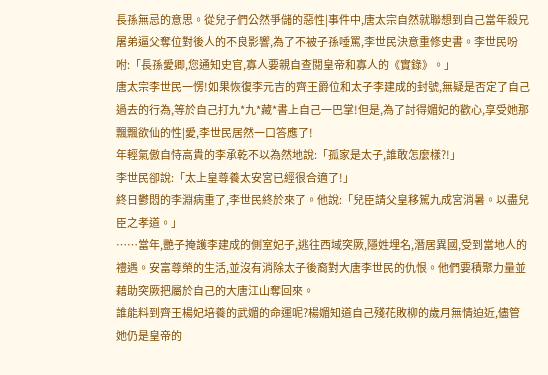長孫無忌的意思。從兒子們公然爭儲的惡性|事件中,唐太宗自然就聯想到自己當年殺兄屠弟逼父奪位對後人的不良影響,為了不被子孫唾罵,李世民決意重修史書。李世民吩咐:「長孫愛卿,您通知史官,寡人要親自查閱皇帝和寡人的《實錄》。」
唐太宗李世民一愣!如果恢復李元吉的齊王爵位和太子李建成的封號,無疑是否定了自己過去的行為,等於自己打九*九*藏*書上自己一巴掌!但是,為了討得媚妃的歡心,享受她那飄飄欲仙的性|愛,李世民居然一口答應了!
年輕氣傲自恃高貴的李承乾不以為然地說:「孤家是太子,誰敢怎麼樣?!」
李世民卻說:「太上皇尊養太安宮已經很合適了!」
終日鬱悶的李淵病重了,李世民終於來了。他說:「兒臣請父皇移駕九成宮消暑。以盡兒臣之孝道。」
……當年,艷子掩護李建成的側室妃子,逃往西域突厥,隱姓埋名,潛居異國,受到當地人的禮遇。安富尊榮的生活,並沒有消除太子後裔對大唐李世民的仇恨。他們要積聚力量並藉助突厥把屬於自己的大唐江山奪回來。
誰能料到齊王楊妃培養的武媚的命運呢?楊媚知道自己殘花敗柳的歲月無情迫近,儘管她仍是皇帝的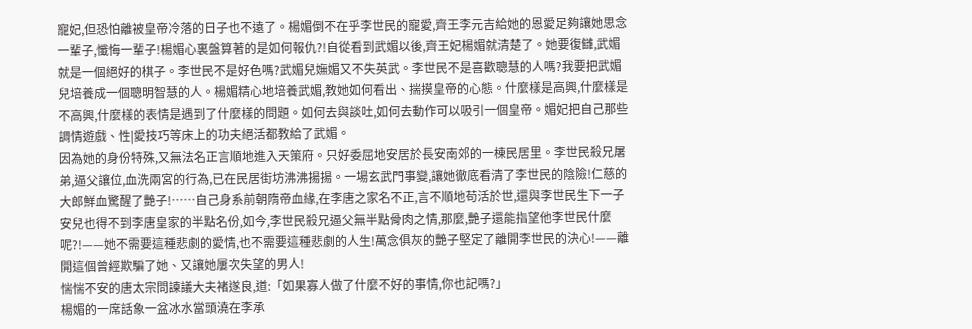寵妃,但恐怕離被皇帝冷落的日子也不遠了。楊媚倒不在乎李世民的寵愛,齊王李元吉給她的恩愛足夠讓她思念一輩子,懺悔一輩子!楊媚心裏盤算著的是如何報仇?!自從看到武媚以後,齊王妃楊媚就清楚了。她要復讎,武媚就是一個絕好的棋子。李世民不是好色嗎?武媚兒嫵媚又不失英武。李世民不是喜歡聰慧的人嗎?我要把武媚兒培養成一個聰明智慧的人。楊媚精心地培養武媚,教她如何看出、揣摸皇帝的心態。什麼樣是高興,什麼樣是不高興,什麼樣的表情是遇到了什麼樣的問題。如何去與談吐,如何去動作可以吸引一個皇帝。媚妃把自己那些調情遊戲、性|愛技巧等床上的功夫絕活都教給了武媚。
因為她的身份特殊,又無法名正言順地進入天策府。只好委屈地安居於長安南郊的一棟民居里。李世民殺兄屠弟,逼父讓位,血洗兩宮的行為,已在民居街坊沸沸揚揚。一場玄武門事變,讓她徹底看清了李世民的陰險!仁慈的大郎鮮血驚醒了艷子!……自己身系前朝隋帝血緣,在李唐之家名不正,言不順地苟活於世,還與李世民生下一子安兒也得不到李唐皇家的半點名份,如今,李世民殺兄逼父無半點骨肉之情,那麼,艷子還能指望他李世民什麼呢?!——她不需要這種悲劇的愛情,也不需要這種悲劇的人生!萬念俱灰的艷子堅定了離開李世民的決心!——離開這個曾經欺騙了她、又讓她屢次失望的男人!
惴惴不安的唐太宗問諫議大夫褚遂良,道:「如果寡人做了什麼不好的事情,你也記嗎?」
楊媚的一席話象一盆冰水當頭澆在李承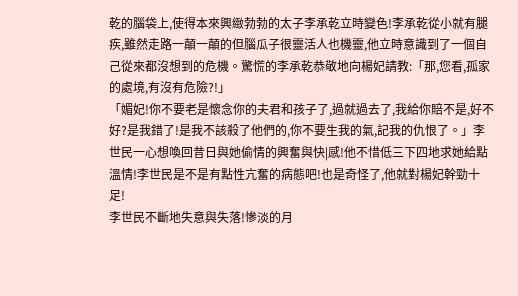乾的腦袋上,使得本來興緻勃勃的太子李承乾立時變色!李承乾從小就有腿疾,雖然走路一顛一顛的但腦瓜子很靈活人也機靈,他立時意識到了一個自己從來都沒想到的危機。驚慌的李承乾恭敬地向楊妃請教:「那,您看,孤家的處境,有沒有危險?!」
「媚妃!你不要老是懷念你的夫君和孩子了,過就過去了,我給你賠不是,好不好?是我錯了!是我不該殺了他們的,你不要生我的氣,記我的仇恨了。」李世民一心想喚回昔日與她偷情的興奮與快|感!他不惜低三下四地求她給點溫情!李世民是不是有點性亢奮的病態吧!也是奇怪了,他就對楊妃幹勁十足!
李世民不斷地失意與失落!慘淡的月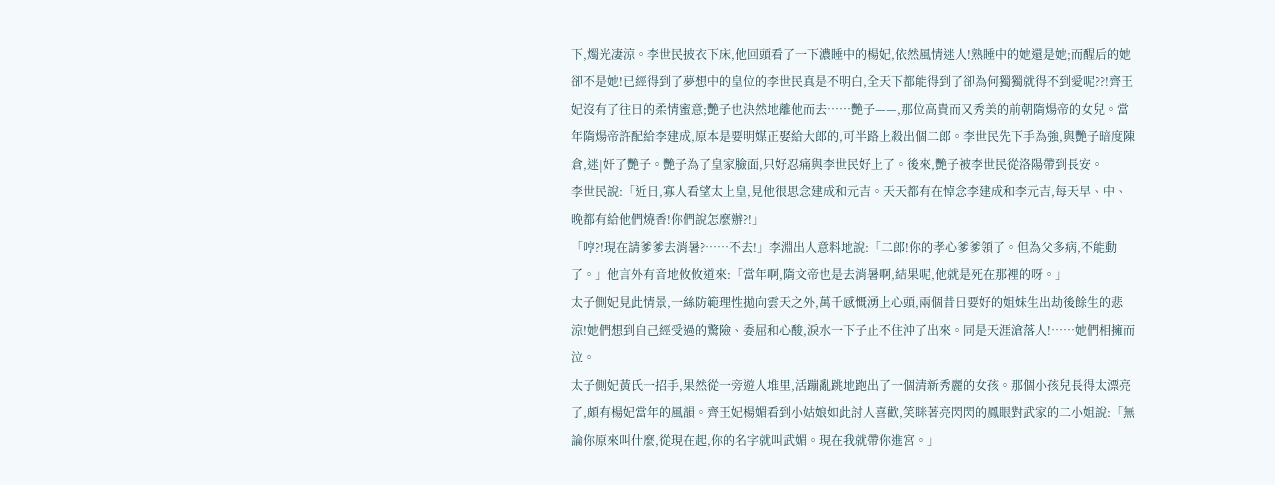下,燭光凄涼。李世民披衣下床,他回頭看了一下濃睡中的楊妃,依然風情迷人!熟睡中的她還是她;而醒后的她卻不是她!已經得到了夢想中的皇位的李世民真是不明白,全天下都能得到了卻為何獨獨就得不到愛呢??!齊王妃沒有了往日的柔情蜜意;艷子也決然地離他而去……艷子——,那位高貴而又秀美的前朝隋煬帝的女兒。當年隋煬帝許配給李建成,原本是要明媒正娶給大郎的,可半路上殺出個二郎。李世民先下手為強,與艷子暗度陳倉,迷|奸了艷子。艷子為了皇家臉面,只好忍痛與李世民好上了。後來,艷子被李世民從洛陽帶到長安。
李世民說:「近日,寡人看望太上皇,見他很思念建成和元吉。天天都有在悼念李建成和李元吉,每天早、中、晚都有給他們燒香!你們說怎麼辦?!」
「哼?!現在請爹爹去消暑?……不去!」李淵出人意料地說:「二郎!你的孝心爹爹領了。但為父多病,不能動了。」他言外有音地攸攸道來:「當年啊,隋文帝也是去消暑啊,結果呢,他就是死在那裡的呀。」
太子側妃見此情景,一絲防範理性拋向雲天之外,萬千感慨湧上心頭,兩個昔日要好的姐妹生出劫後餘生的悲涼!她們想到自己經受過的驚險、委屈和心酸,淚水一下子止不住沖了出來。同是天涯滄落人!……她們相擁而泣。
太子側妃黃氏一招手,果然從一旁遊人堆里,活蹦亂跳地跑出了一個清新秀麗的女孩。那個小孩兒長得太漂亮了,頗有楊妃當年的風韻。齊王妃楊媚看到小姑娘如此討人喜歡,笑眯著亮閃閃的鳳眼對武家的二小姐說:「無論你原來叫什麼,從現在起,你的名字就叫武媚。現在我就帶你進宮。」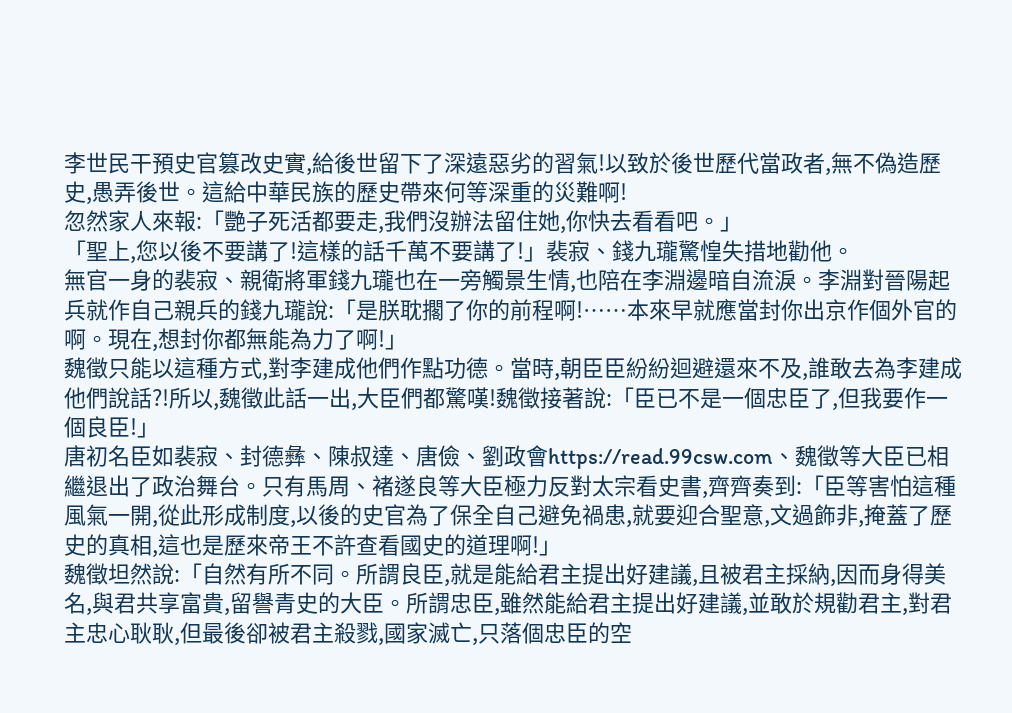李世民干預史官篡改史實,給後世留下了深遠惡劣的習氣!以致於後世歷代當政者,無不偽造歷史,愚弄後世。這給中華民族的歷史帶來何等深重的災難啊!
忽然家人來報:「艷子死活都要走,我們沒辦法留住她,你快去看看吧。」
「聖上,您以後不要講了!這樣的話千萬不要講了!」裴寂、錢九瓏驚惶失措地勸他。
無官一身的裴寂、親衛將軍錢九瓏也在一旁觸景生情,也陪在李淵邊暗自流淚。李淵對晉陽起兵就作自己親兵的錢九瓏說:「是朕耽擱了你的前程啊!……本來早就應當封你出京作個外官的啊。現在,想封你都無能為力了啊!」
魏徵只能以這種方式,對李建成他們作點功德。當時,朝臣臣紛紛迴避還來不及,誰敢去為李建成他們說話?!所以,魏徵此話一出,大臣們都驚嘆!魏徵接著說:「臣已不是一個忠臣了,但我要作一個良臣!」
唐初名臣如裴寂、封德彝、陳叔達、唐儉、劉政會https://read.99csw.com、魏徵等大臣已相繼退出了政治舞台。只有馬周、褚遂良等大臣極力反對太宗看史書,齊齊奏到:「臣等害怕這種風氣一開,從此形成制度,以後的史官為了保全自己避免禍患,就要迎合聖意,文過飾非,掩蓋了歷史的真相,這也是歷來帝王不許查看國史的道理啊!」
魏徵坦然說:「自然有所不同。所謂良臣,就是能給君主提出好建議,且被君主採納,因而身得美名,與君共享富貴,留譽青史的大臣。所謂忠臣,雖然能給君主提出好建議,並敢於規勸君主,對君主忠心耿耿,但最後卻被君主殺戮,國家滅亡,只落個忠臣的空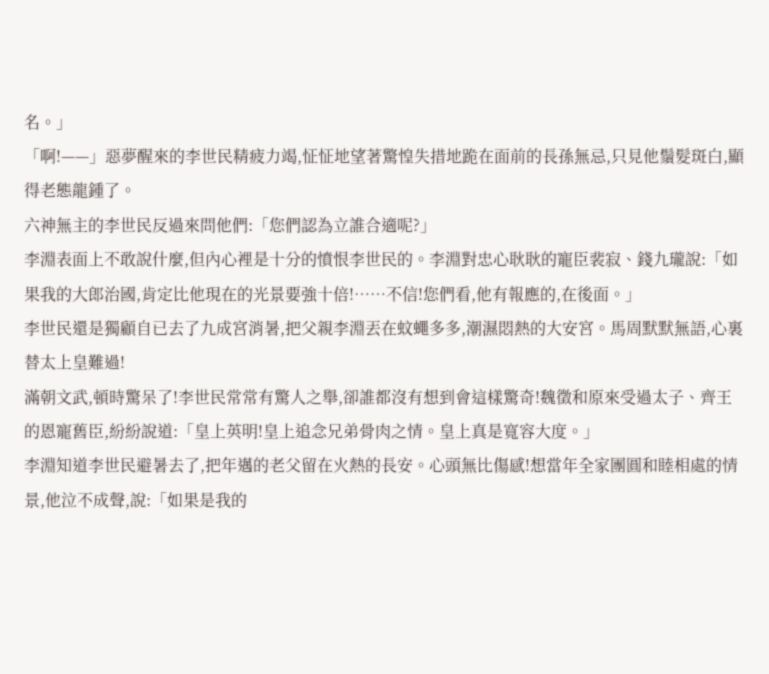名。」
「啊!——」惡夢醒來的李世民精疲力竭,怔怔地望著驚惶失措地跪在面前的長孫無忌,只見他鬚髮斑白,顯得老態龍鍾了。
六神無主的李世民反過來問他們:「您們認為立誰合適呢?」
李淵表面上不敢說什麼,但內心裡是十分的憤恨李世民的。李淵對忠心耿耿的寵臣裴寂、錢九瓏說:「如果我的大郎治國,肯定比他現在的光景要強十倍!……不信!您們看,他有報應的,在後面。」
李世民還是獨顧自已去了九成宮消暑,把父親李淵丟在蚊蠅多多,潮濕悶熱的大安宮。馬周默默無語,心裏替太上皇難過!
滿朝文武,頓時驚呆了!李世民常常有驚人之舉,卻誰都沒有想到會這樣驚奇!魏徵和原來受過太子、齊王的恩寵舊臣,紛紛說道:「皇上英明!皇上追念兄弟骨肉之情。皇上真是寬容大度。」
李淵知道李世民避暑去了,把年邁的老父留在火熱的長安。心頭無比傷感!想當年全家團圓和睦相處的情景,他泣不成聲,說:「如果是我的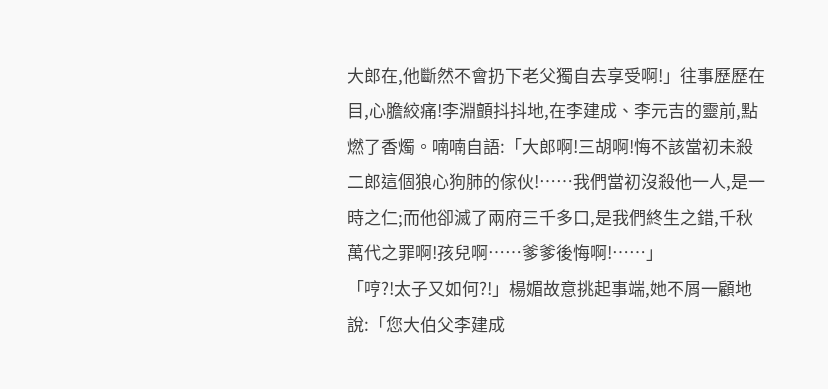大郎在,他斷然不會扔下老父獨自去享受啊!」往事歷歷在目,心膽絞痛!李淵顫抖抖地,在李建成、李元吉的靈前,點燃了香燭。喃喃自語:「大郎啊!三胡啊!悔不該當初未殺二郎這個狼心狗肺的傢伙!……我們當初沒殺他一人,是一時之仁;而他卻滅了兩府三千多口,是我們終生之錯,千秋萬代之罪啊!孩兒啊……爹爹後悔啊!……」
「哼?!太子又如何?!」楊媚故意挑起事端,她不屑一顧地說:「您大伯父李建成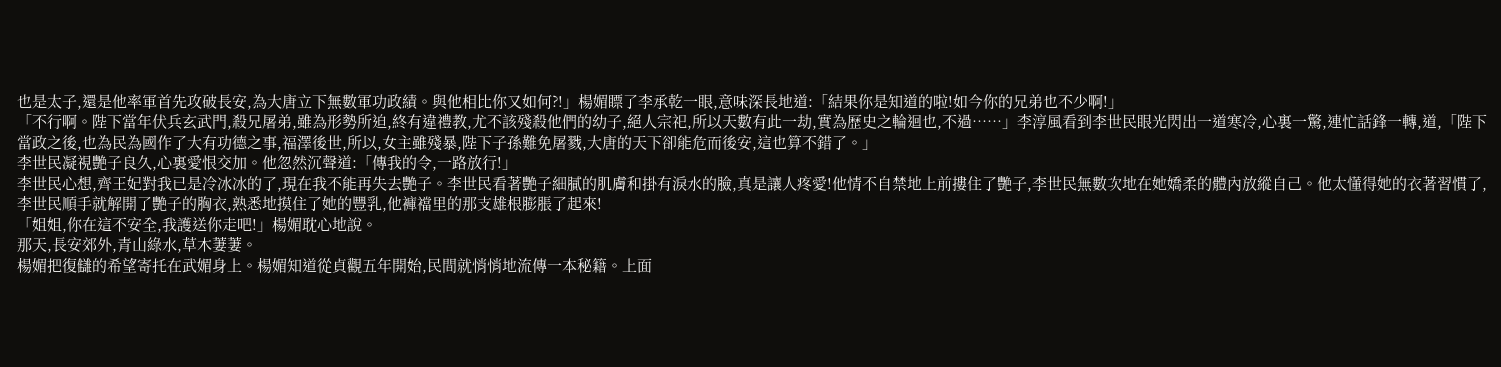也是太子,還是他率軍首先攻破長安,為大唐立下無數軍功政績。與他相比你又如何?!」楊媚瞟了李承乾一眼,意味深長地道:「結果你是知道的啦!如今你的兄弟也不少啊!」
「不行啊。陛下當年伏兵玄武門,殺兄屠弟,雖為形勢所迫,終有違禮教,尤不該殘殺他們的幼子,絕人宗祀,所以天數有此一劫,實為歷史之輪迴也,不過……」李淳風看到李世民眼光閃出一道寒冷,心裏一驚,連忙話鋒一轉,道,「陛下當政之後,也為民為國作了大有功德之事,福澤後世,所以,女主雖殘暴,陛下子孫難免屠戮,大唐的天下卻能危而後安,這也算不錯了。」
李世民凝視艷子良久,心裏愛恨交加。他忽然沉聲道:「傳我的令,一路放行!」
李世民心想,齊王妃對我已是冷冰冰的了,現在我不能再失去艷子。李世民看著艷子細膩的肌膚和掛有淚水的臉,真是讓人疼愛!他情不自禁地上前摟住了艷子,李世民無數次地在她嬌柔的體內放縱自己。他太懂得她的衣著習慣了,李世民順手就解開了艷子的胸衣,熟悉地摸住了她的豐乳,他褲襠里的那支雄根膨脹了起來!
「姐姐,你在這不安全,我護送你走吧!」楊媚耽心地說。
那天,長安郊外,青山綠水,草木萋萋。
楊媚把復讎的希望寄托在武媚身上。楊媚知道從貞觀五年開始,民間就悄悄地流傳一本秘籍。上面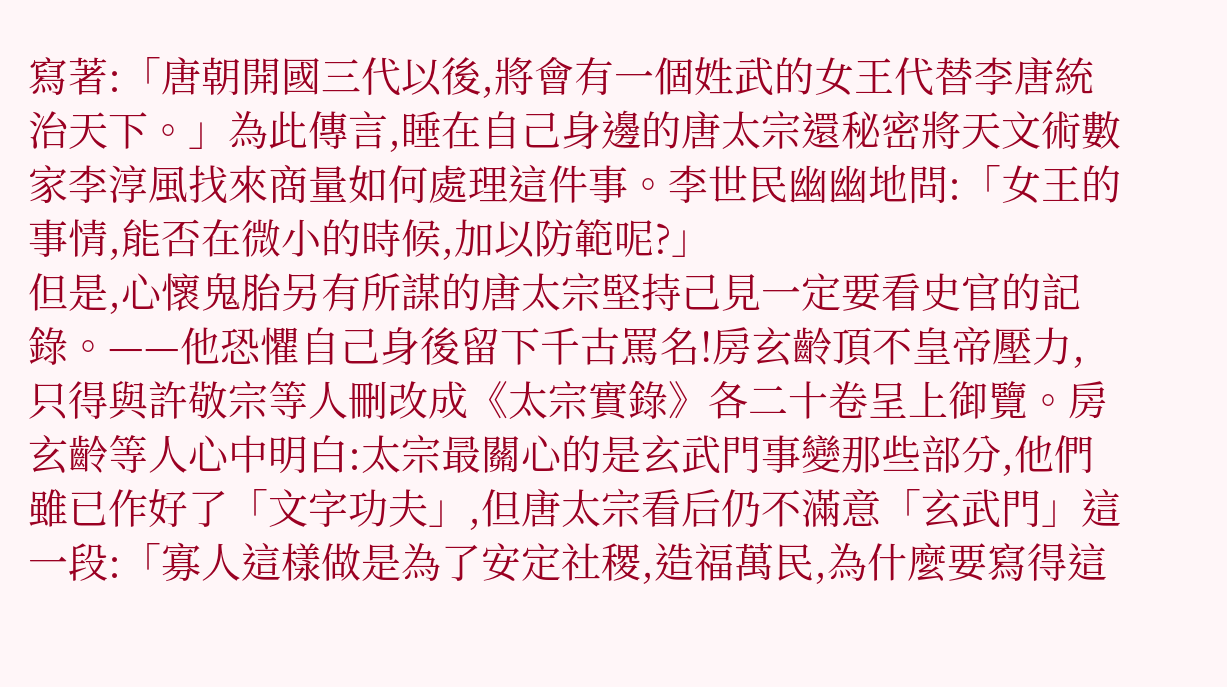寫著:「唐朝開國三代以後,將會有一個姓武的女王代替李唐統治天下。」為此傳言,睡在自己身邊的唐太宗還秘密將天文術數家李淳風找來商量如何處理這件事。李世民幽幽地問:「女王的事情,能否在微小的時候,加以防範呢?」
但是,心懷鬼胎另有所謀的唐太宗堅持己見一定要看史官的記錄。——他恐懼自己身後留下千古罵名!房玄齡頂不皇帝壓力,只得與許敬宗等人刪改成《太宗實錄》各二十卷呈上御覽。房玄齡等人心中明白:太宗最關心的是玄武門事變那些部分,他們雖已作好了「文字功夫」,但唐太宗看后仍不滿意「玄武門」這一段:「寡人這樣做是為了安定社稷,造福萬民,為什麼要寫得這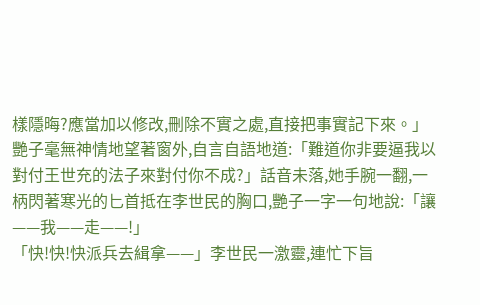樣隱晦?應當加以修改,刪除不實之處,直接把事實記下來。」
艷子毫無神情地望著窗外,自言自語地道:「難道你非要逼我以對付王世充的法子來對付你不成?」話音未落,她手腕一翻,一柄閃著寒光的匕首抵在李世民的胸口,艷子一字一句地說:「讓——我——走——!」
「快!快!快派兵去緝拿——」李世民一激靈,連忙下旨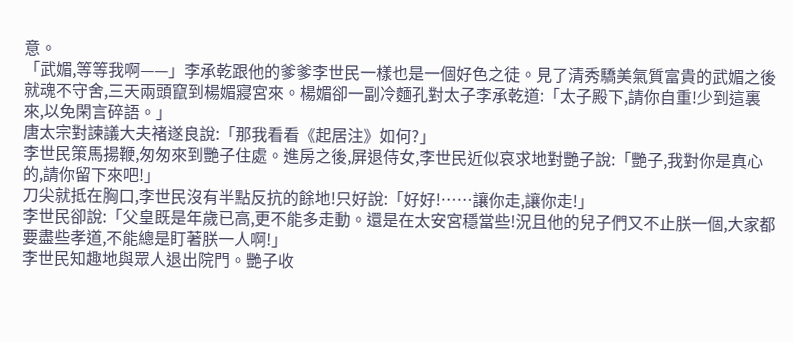意。
「武媚,等等我啊——」李承乾跟他的爹爹李世民一樣也是一個好色之徒。見了清秀驕美氣質富貴的武媚之後就魂不守舍,三天兩頭竄到楊媚寢宮來。楊媚卻一副冷麵孔對太子李承乾道:「太子殿下,請你自重!少到這裏來,以免閑言碎語。」
唐太宗對諫議大夫褚遂良說:「那我看看《起居注》如何?」
李世民策馬揚鞭,匆匆來到艷子住處。進房之後,屏退侍女,李世民近似哀求地對艷子說:「艷子,我對你是真心的,請你留下來吧!」
刀尖就抵在胸口,李世民沒有半點反抗的餘地!只好說:「好好!……讓你走,讓你走!」
李世民卻說:「父皇既是年歲已高,更不能多走動。還是在太安宮穩當些!況且他的兒子們又不止朕一個,大家都要盡些孝道,不能總是盯著朕一人啊!」
李世民知趣地與眾人退出院門。艷子收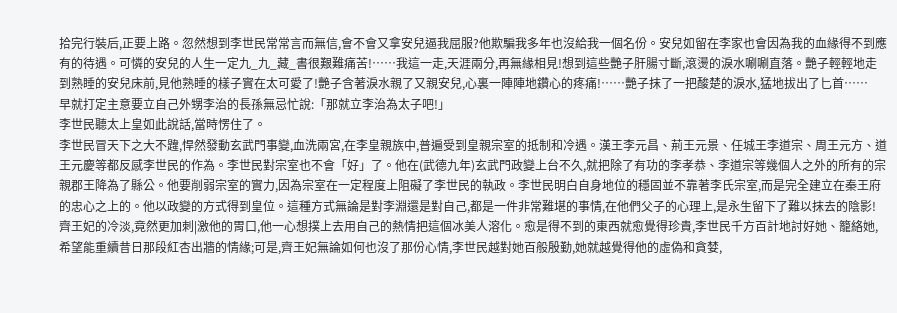拾完行裝后,正要上路。忽然想到李世民常常言而無信,會不會又拿安兒逼我屈服?他欺騙我多年也沒給我一個名份。安兒如留在李家也會因為我的血緣得不到應有的待遇。可憐的安兒的人生一定九_九_藏_書很艱難痛苦!……我這一走,天涯兩分,再無緣相見!想到這些艷子肝腸寸斷,滾燙的淚水唰唰直落。艷子輕輕地走到熟睡的安兒床前,見他熟睡的樣子實在太可愛了!艷子含著淚水親了又親安兒,心裏一陣陣地鑽心的疼痛!……艷子抹了一把酸楚的淚水,猛地拔出了匕首……
早就打定主意要立自己外甥李治的長孫無忌忙說:「那就立李治為太子吧!」
李世民聽太上皇如此說話,當時愣住了。
李世民冒天下之大不韙,悍然發動玄武門事變,血洗兩宮,在李皇親族中,普遍受到皇親宗室的抵制和冷遇。漢王李元昌、荊王元景、任城王李道宗、周王元方、道王元慶等都反感李世民的作為。李世民對宗室也不會「好」了。他在(武德九年)玄武門政變上台不久,就把除了有功的李孝恭、李道宗等幾個人之外的所有的宗親郡王降為了縣公。他要削弱宗室的實力,因為宗室在一定程度上阻礙了李世民的執政。李世民明白自身地位的穩固並不靠著李氏宗室,而是完全建立在秦王府的忠心之上的。他以政變的方式得到皇位。這種方式無論是對李淵還是對自己,都是一件非常難堪的事情,在他們父子的心理上,是永生留下了難以抹去的陰影!
齊王妃的冷淡,竟然更加刺|激他的胃口,他一心想撲上去用自己的熱情把這個冰美人溶化。愈是得不到的東西就愈覺得珍貴,李世民千方百計地討好她、籠絡她,希望能重續昔日那段紅杏出牆的情緣;可是,齊王妃無論如何也沒了那份心情,李世民越對她百般殷勤,她就越覺得他的虛偽和貪婪,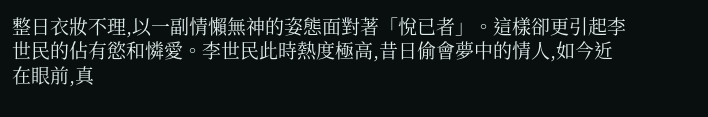整日衣妝不理,以一副情懶無神的姿態面對著「悅已者」。這樣卻更引起李世民的佔有慾和憐愛。李世民此時熱度極高,昔日偷會夢中的情人,如今近在眼前,真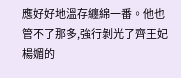應好好地溫存纏綿一番。他也管不了那多,強行剝光了齊王妃楊媚的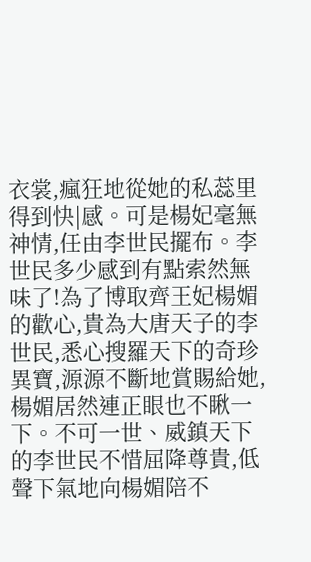衣裳,瘋狂地從她的私蕊里得到快|感。可是楊妃毫無神情,任由李世民擺布。李世民多少感到有點索然無味了!為了博取齊王妃楊媚的歡心,貴為大唐天子的李世民,悉心搜羅天下的奇珍異寶,源源不斷地賞賜給她,楊媚居然連正眼也不瞅一下。不可一世、威鎮天下的李世民不惜屈降尊貴,低聲下氣地向楊媚陪不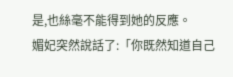是,也絲毫不能得到她的反應。
媚妃突然說話了:「你既然知道自己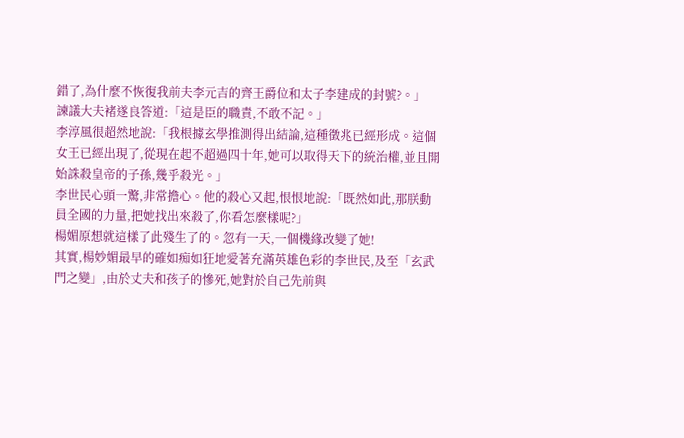錯了,為什麼不恢復我前夫李元吉的齊王爵位和太子李建成的封號?。」
諫議大夫褚遂良答道:「這是臣的職責,不敢不記。」
李淳風很超然地說:「我根據玄學推測得出結論,這種徵兆已經形成。這個女王已經出現了,從現在起不超過四十年,她可以取得天下的統治權,並且開始誅殺皇帝的子孫,幾乎殺光。」
李世民心頭一驚,非常擔心。他的殺心又起,恨恨地說:「既然如此,那朕動員全國的力量,把她找出來殺了,你看怎麼樣呢?」
楊媚原想就這樣了此殘生了的。忽有一天,一個機緣改變了她!
其實,楊妙媚最早的確如痴如狂地愛著充滿英雄色彩的李世民,及至「玄武門之變」,由於丈夫和孩子的慘死,她對於自己先前與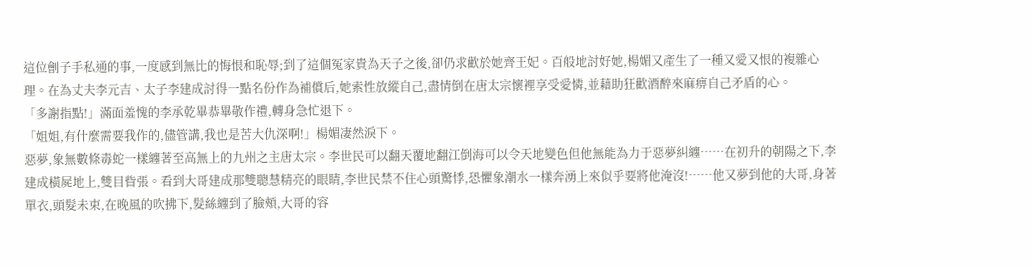這位劊子手私通的事,一度感到無比的悔恨和恥辱;到了這個冤家貴為天子之後,卻仍求歡於她齊王妃。百般地討好她,楊媚又產生了一種又愛又恨的複雜心理。在為丈夫李元吉、太子李建成討得一點名份作為補償后,她索性放縱自己,盡情倒在唐太宗懷裡享受愛憐,並藉助狂歡酒醉來麻痹自己矛盾的心。
「多謝指點!」滿面羞愧的李承乾畢恭畢敬作禮,轉身急忙退下。
「姐姐,有什麼需要我作的,儘管講,我也是苦大仇深啊!」楊媚凄然淚下。
惡夢,象無數條毒蛇一樣纏著至高無上的九州之主唐太宗。李世民可以翻天覆地翻江倒海可以令天地變色但他無能為力于惡夢糾纏……在初升的朝陽之下,李建成橫屍地上,雙目眥張。看到大哥建成那雙聰慧精亮的眼睛,李世民禁不住心頭驚悸,恐懼象潮水一樣奔湧上來似乎要將他淹沒!……他又夢到他的大哥,身著單衣,頭髮未束,在晚風的吹拂下,髮絲纏到了臉頰,大哥的容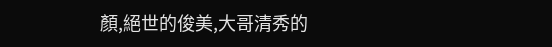顏,絕世的俊美,大哥清秀的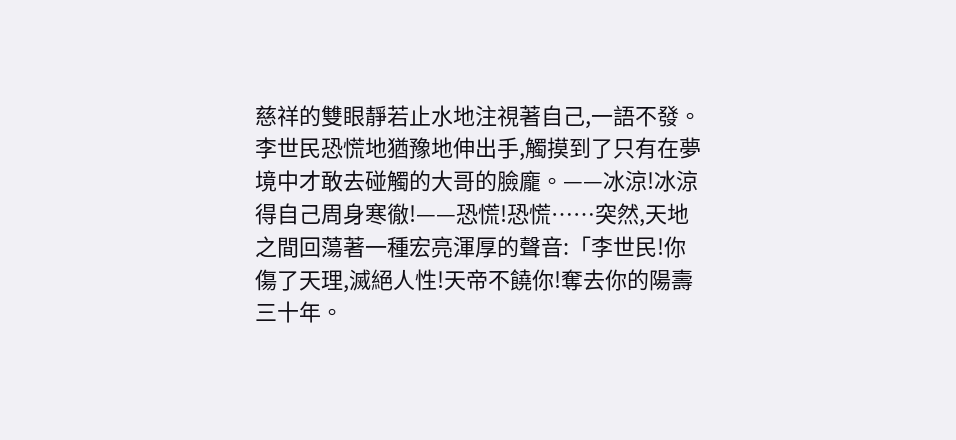慈祥的雙眼靜若止水地注視著自己,一語不發。李世民恐慌地猶豫地伸出手,觸摸到了只有在夢境中才敢去碰觸的大哥的臉龐。——冰涼!冰涼得自己周身寒徹!——恐慌!恐慌……突然,天地之間回蕩著一種宏亮渾厚的聲音:「李世民!你傷了天理,滅絕人性!天帝不饒你!奪去你的陽壽三十年。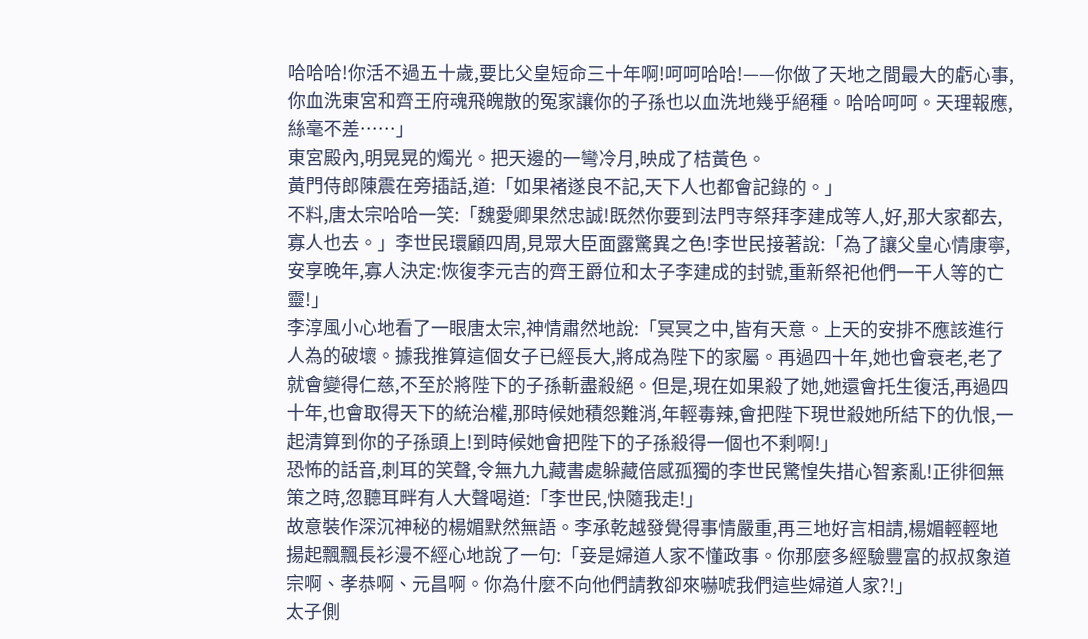哈哈哈!你活不過五十歲,要比父皇短命三十年啊!呵呵哈哈!——你做了天地之間最大的虧心事,你血洗東宮和齊王府魂飛魄散的冤家讓你的子孫也以血洗地幾乎絕種。哈哈呵呵。天理報應,絲毫不差……」
東宮殿內,明晃晃的燭光。把天邊的一彎冷月,映成了桔黃色。
黃門侍郎陳震在旁插話,道:「如果褚遂良不記,天下人也都會記錄的。」
不料,唐太宗哈哈一笑:「魏愛卿果然忠誠!既然你要到法門寺祭拜李建成等人,好,那大家都去,寡人也去。」李世民環顧四周,見眾大臣面露驚異之色!李世民接著說:「為了讓父皇心情康寧,安享晚年,寡人決定:恢復李元吉的齊王爵位和太子李建成的封號,重新祭祀他們一干人等的亡靈!」
李淳風小心地看了一眼唐太宗,神情肅然地說:「冥冥之中,皆有天意。上天的安排不應該進行人為的破壞。據我推算這個女子已經長大,將成為陛下的家屬。再過四十年,她也會衰老,老了就會變得仁慈,不至於將陛下的子孫斬盡殺絕。但是,現在如果殺了她,她還會托生復活,再過四十年,也會取得天下的統治權,那時候她積怨難消,年輕毒辣,會把陛下現世殺她所結下的仇恨,一起清算到你的子孫頭上!到時候她會把陛下的子孫殺得一個也不剩啊!」
恐怖的話音,刺耳的笑聲,令無九九藏書處躲藏倍感孤獨的李世民驚惶失措心智紊亂!正徘徊無策之時,忽聽耳畔有人大聲喝道:「李世民,快隨我走!」
故意裝作深沉神秘的楊媚默然無語。李承乾越發覺得事情嚴重,再三地好言相請,楊媚輕輕地揚起飄飄長衫漫不經心地說了一句:「妾是婦道人家不懂政事。你那麼多經驗豐富的叔叔象道宗啊、孝恭啊、元昌啊。你為什麼不向他們請教卻來嚇唬我們這些婦道人家?!」
太子側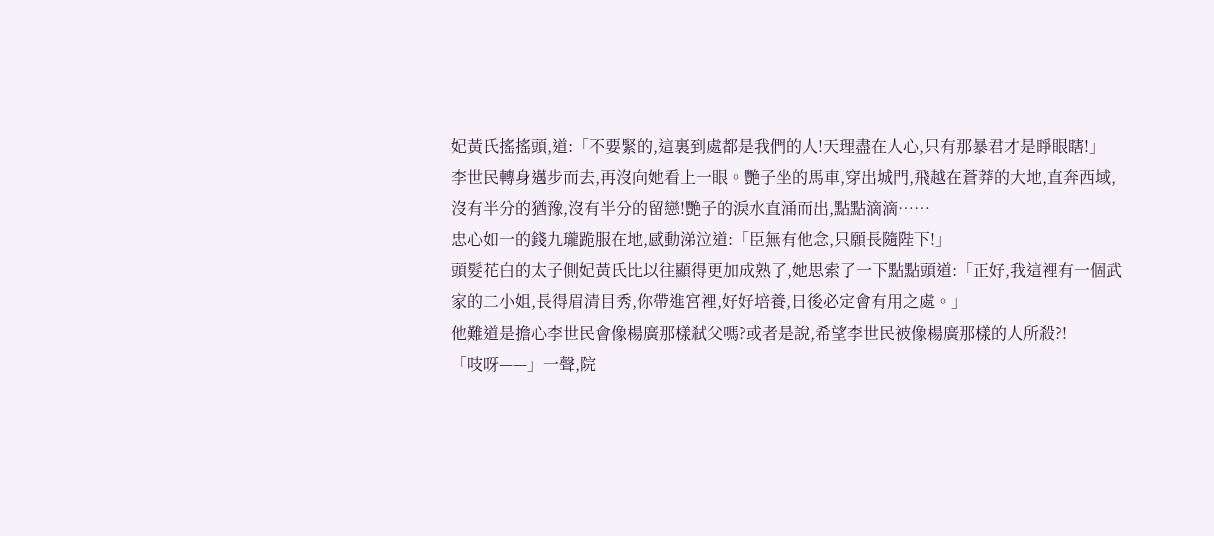妃黃氏搖搖頭,道:「不要緊的,這裏到處都是我們的人!天理盡在人心,只有那暴君才是睜眼瞎!」
李世民轉身邁步而去,再沒向她看上一眼。艷子坐的馬車,穿出城門,飛越在蒼莽的大地,直奔西域,沒有半分的猶豫,沒有半分的留戀!艷子的淚水直涌而出,點點滴滴……
忠心如一的錢九瓏跪服在地,感動涕泣道:「臣無有他念,只願長隨陛下!」
頭髮花白的太子側妃黃氏比以往顯得更加成熟了,她思索了一下點點頭道:「正好,我這裡有一個武家的二小姐,長得眉清目秀,你帶進宮裡,好好培養,日後必定會有用之處。」
他難道是擔心李世民會像楊廣那樣弒父嗎?或者是說,希望李世民被像楊廣那樣的人所殺?!
「吱呀——」一聲,院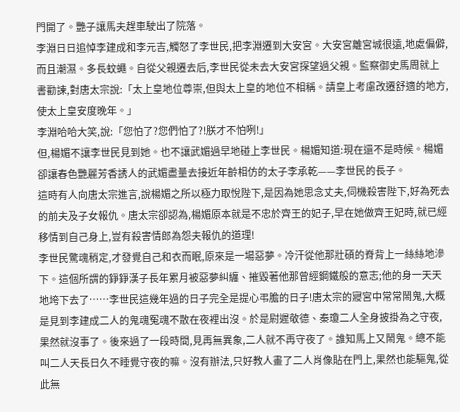門開了。艷子讓馬夫趕車駛出了院落。
李淵日日追悼李建成和李元吉,觸怒了李世民,把李淵遷到大安宮。大安宮離宮城很遠,地處偏僻,而且潮濕。多長蚊蠅。自從父親遷去后,李世民從未去大安宮探望過父親。監察御史馬周就上書勸諫,對唐太宗說:「太上皇地位尊崇,但與太上皇的地位不相稱。請皇上考慮改遷舒適的地方,使太上皇安度晚年。」
李淵哈哈大笑,說:「您怕了?您們怕了?!朕才不怕咧!」
但,楊媚不讓李世民見到她。也不讓武媚過早地碰上李世民。楊媚知道:現在還不是時候。楊媚卻讓春色艷麗芳香誘人的武媚盡量去接近年齡相仿的太子李承乾——李世民的長子。
這時有人向唐太宗進言,說楊媚之所以極力取悅陛下,是因為她思念丈夫,伺機殺害陛下,好為死去的前夫及子女報仇。唐太宗卻認為,楊媚原本就是不忠於齊王的妃子,早在她做齊王妃時,就已經移情到自己身上,豈有殺害情郎為怨夫報仇的道理!
李世民驚魂稍定,才發覺自己和衣而眠,原來是一場惡夢。冷汗從他那壯碩的脊背上一絲絲地滲下。這個所謂的錚錚漢子長年累月被惡夢糾纏、摧毀著他那曾經鋼鐵般的意志;他的身一天天地垮下去了……李世民這幾年過的日子完全是提心弔膽的日子!唐太宗的寢宮中常常鬧鬼,大概是見到李建成二人的鬼魂冤魂不散在夜裡出沒。於是尉遲敬德、秦瓊二人全身披掛為之守夜,果然就沒事了。後來過了一段時間,見再無異象,二人就不再守夜了。誰知馬上又鬧鬼。總不能叫二人天長日久不睡覺守夜的嘛。沒有辦法,只好教人畫了二人肖像貼在門上,果然也能驅鬼,從此無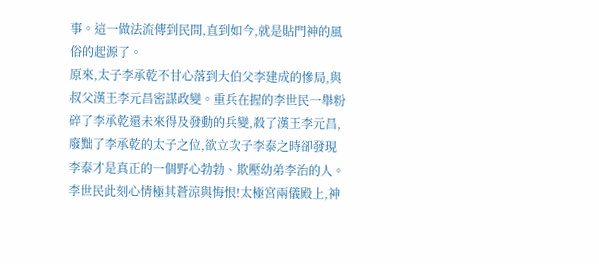事。這一做法流傳到民間,直到如今,就是貼門神的風俗的起源了。
原來,太子李承乾不甘心落到大伯父李建成的慘局,與叔父漢王李元昌密謀政變。重兵在握的李世民一舉粉碎了李承乾還未來得及發動的兵變,殺了漢王李元昌,廢黜了李承乾的太子之位,欲立次子李泰之時卻發現李泰才是真正的一個野心勃勃、欺壓幼弟李治的人。李世民此刻心情極其蒼涼與悔恨!太極宮兩儀殿上,神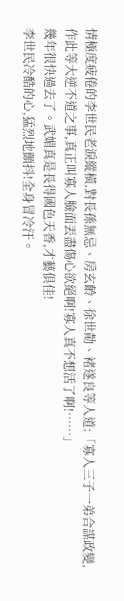情極度疲倦的李世民老淚縱橫,對長孫無忌、房玄齡、徐世勣、褚遂良等人道:「寡人三子一弟合謀政變,作此等大逆不道之事,真正叫寡人臉面丟盡傷心欲絕啊!寡人真不想活了啊!……」
幾年很快過去了。武媚真是長得國色天香,才藝俱佳!
李世民冷酷的心,猛烈地顫抖!全身冒冷汗。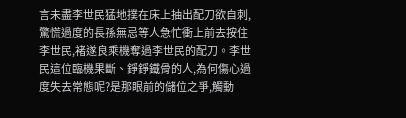言未盡李世民猛地撲在床上抽出配刀欲自刺,驚慌過度的長孫無忌等人急忙衝上前去按住李世民,褚遂良乘機奪過李世民的配刀。李世民這位臨機果斷、錚錚鐵骨的人,為何傷心過度失去常態呢?是那眼前的儲位之爭,觸動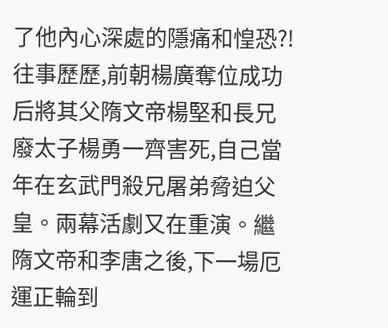了他內心深處的隱痛和惶恐?!往事歷歷,前朝楊廣奪位成功后將其父隋文帝楊堅和長兄廢太子楊勇一齊害死,自己當年在玄武門殺兄屠弟脅迫父皇。兩幕活劇又在重演。繼隋文帝和李唐之後,下一場厄運正輪到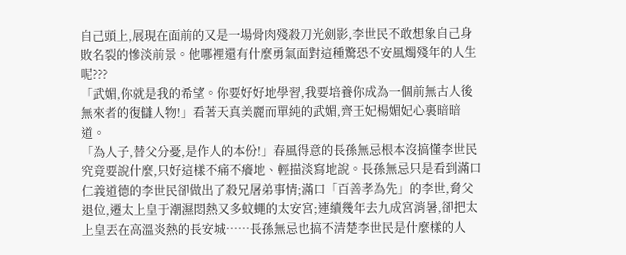自己頭上,展現在面前的又是一場骨肉殘殺刀光劍影,李世民不敢想象自己身敗名裂的慘淡前景。他哪裡還有什麼勇氣面對這種驚恐不安風燭殘年的人生呢???
「武媚,你就是我的希望。你要好好地學習,我要培養你成為一個前無古人後無來者的復讎人物!」看著天真美麗而單純的武媚,齊王妃楊媚妃心裏暗暗道。
「為人子,替父分憂,是作人的本份!」春風得意的長孫無忌根本沒搞懂李世民究竟要說什麼,只好這樣不痛不癢地、輕描淡寫地說。長孫無忌只是看到滿口仁義道德的李世民卻做出了殺兄屠弟事情;滿口「百善孝為先」的李世,脅父退位,遷太上皇于潮濕悶熱又多蚊蠅的太安宮;連續幾年去九成宮消暑,卻把太上皇丟在高溫炎熱的長安城……長孫無忌也搞不清楚李世民是什麼樣的人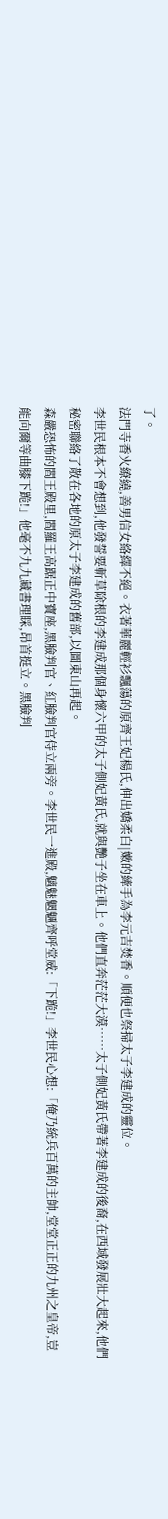了。
法門寺香火繚繞,善男信女絡繹不絕。衣著華麗輕衫飄蕩的原齊王妃楊氏,伸出嬌柔白|嫩的縴手為李元吉焚香。順便也祭掃太子李建成的靈位。
李世民根本不會想到,他發誓要斬草除根的李建成那個身懷六甲的太子側妃黃氏,就與艷子坐在車上。他們直奔茫茫大漠……太子側妃黃氏帶著李建成的後裔,在西域發展壯大起來,他們秘密聯絡了散在各地的原太子李建成的舊部,以圖東山再起。
森嚴恐怖的閻王殿里,閻羅王高踞正中寶座,黑臉判官、紅臉判官侍立兩旁。李世民一進殿,魑魅魍魎齊呼堂威:「下跪!」李世民心想:「俺乃統兵百萬的主帥,堂堂正正的九州之皇帝,豈能向爾等曲膝下跪!」他毫不九九藏書理睬,昂首挺立。黑臉判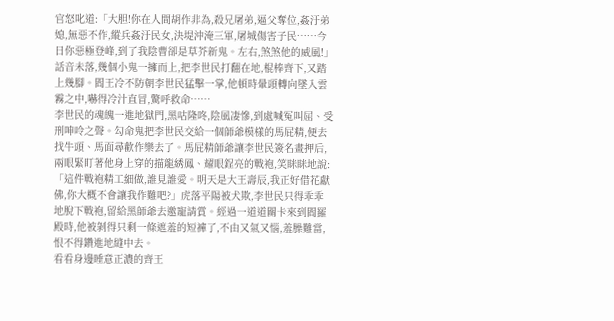官怒叱道:「大胆!你在人間胡作非為,殺兄屠弟,逼父奪位,姦汙弟媳,無惡不作,縱兵姦汙民女,決堤沖淹三軍,屠城傷害子民……今日你惡極登峰,到了我陰曹卻是草芥新鬼。左右,煞煞他的威風!」話音未落,幾個小鬼一擁而上,把李世民打翻在地,棍棒齊下,又踏上幾腳。閻王冷不防朝李世民猛擊一掌,他頓時暈頭轉向墜入雲霧之中,嚇得冷汁直冒,驚呼救命……
李世民的魂魄一進地獄門,黑咕隆咚,陰風凄慘,到處喊冤叫屈、受刑呻呤之聲。勾命鬼把李世民交給一個師爺模樣的馬屁精,便去找牛頭、馬面尋歡作樂去了。馬屁精師爺讓李世民簽名畫押后,兩眼緊盯著他身上穿的描龍綉鳳、耀眼鋥亮的戰袍,笑眯眯地說:「這件戰袍精工細做,誰見誰愛。明天是大王壽辰,我正好借花獻佛,你大概不會讓我作難吧?」虎落平陽被犬欺,李世民只得乖乖地脫下戰袍,留給黑師爺去邀寵請賞。經過一道道關卡來到閻羅殿時,他被剝得只剩一條遮羞的短褲了,不由又氣又惱,羞臊難當,恨不得鑽進地縫中去。
看看身邊睡意正濃的齊王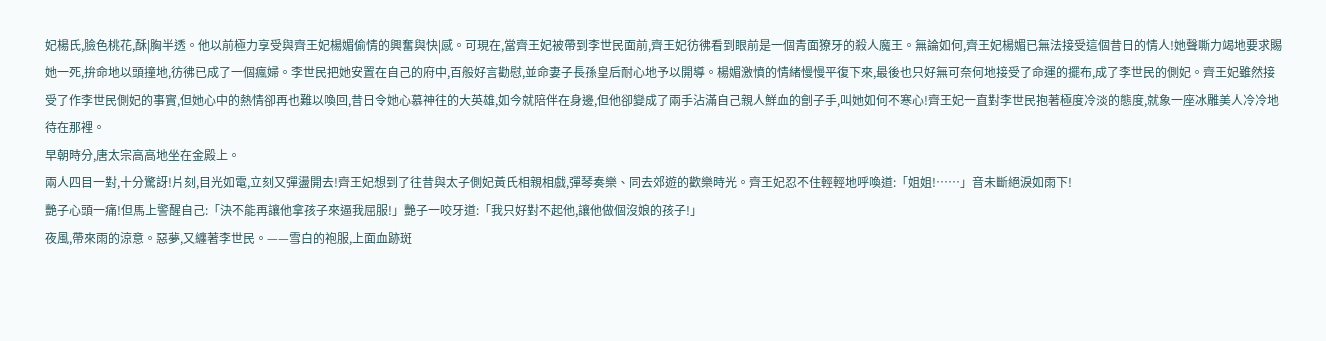妃楊氏,臉色桃花,酥|胸半透。他以前極力享受與齊王妃楊媚偷情的興奮與快|感。可現在,當齊王妃被帶到李世民面前,齊王妃彷彿看到眼前是一個青面獠牙的殺人魔王。無論如何,齊王妃楊媚已無法接受這個昔日的情人!她聲嘶力竭地要求賜她一死,拚命地以頭撞地,彷彿已成了一個瘋婦。李世民把她安置在自己的府中,百般好言勸慰,並命妻子長孫皇后耐心地予以開導。楊媚激憤的情緒慢慢平復下來,最後也只好無可奈何地接受了命運的擺布,成了李世民的側妃。齊王妃雖然接受了作李世民側妃的事實,但她心中的熱情卻再也難以喚回,昔日令她心慕神往的大英雄,如今就陪伴在身邊,但他卻變成了兩手沾滿自己親人鮮血的劊子手,叫她如何不寒心!齊王妃一直對李世民抱著極度冷淡的態度,就象一座冰雕美人冷冷地待在那裡。
早朝時分,唐太宗高高地坐在金殿上。
兩人四目一對,十分驚訝!片刻,目光如電,立刻又彈盪開去!齊王妃想到了往昔與太子側妃黃氏相親相戲,彈琴奏樂、同去郊遊的歡樂時光。齊王妃忍不住輕輕地呼喚道:「姐姐!……」音未斷絕淚如雨下!
艷子心頭一痛!但馬上警醒自己:「決不能再讓他拿孩子來逼我屈服!」艷子一咬牙道:「我只好對不起他,讓他做個沒娘的孩子!」
夜風,帶來雨的涼意。惡夢,又纏著李世民。——雪白的袍服,上面血跡斑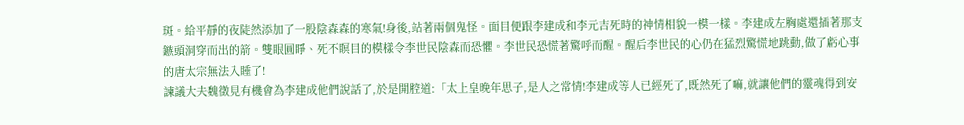斑。給平靜的夜陡然添加了一股陰森森的寒氣!身後,站著兩個鬼怪。面目便跟李建成和李元吉死時的神情相貌一模一樣。李建成左胸處還插著那支鏃頭洞穿而出的箭。雙眼圓睜、死不瞑目的模樣令李世民陰森而恐懼。李世民恐慌著驚呼而醒。醒后李世民的心仍在猛烈驚慌地跳動,做了虧心事的唐太宗無法入睡了!
諫議大夫魏徵見有機會為李建成他們說話了,於是開腔道:「太上皇晚年思子,是人之常情!李建成等人已經死了,既然死了嘛,就讓他們的靈魂得到安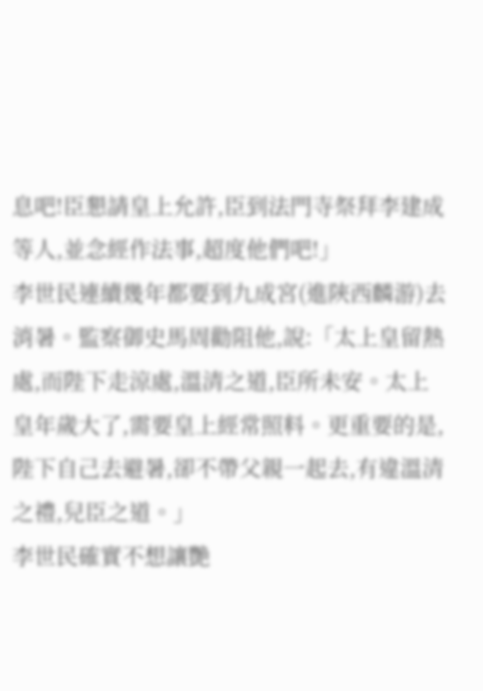息吧!臣懇請皇上允許,臣到法門寺祭拜李建成等人,並念經作法事,超度他們吧!」
李世民連續幾年都要到九成宮(進陝西麟游)去消暑。監察御史馬周勸阻他,說:「太上皇留熱處,而陛下走涼處,溫清之道,臣所未安。太上皇年歲大了,需要皇上經常照料。更重要的是,陛下自己去避暑,卻不帶父親一起去,有違溫清之禮,兒臣之道。」
李世民確實不想讓艷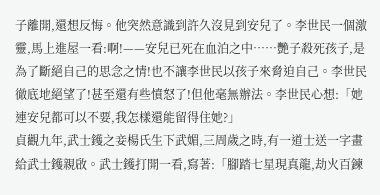子離開,還想反悔。他突然意識到許久沒見到安兒了。李世民一個激靈,馬上進屋一看:啊!——安兒已死在血泊之中……艷子殺死孩子,是為了斷絕自己的思念之情!也不讓李世民以孩子來脅迫自己。李世民徹底地絕望了!甚至還有些憤怒了!但他毫無辦法。李世民心想:「她連安兒都可以不要,我怎樣還能留得住她?」
貞觀九年,武士鑊之妾楊氏生下武媚,三周歲之時,有一道士送一字畫給武士鑊親啟。武士鑊打開一看,寫著:「腳踏七星現真龍,劫火百鍊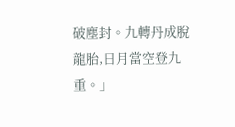破塵封。九轉丹成脫龍胎,日月當空登九重。」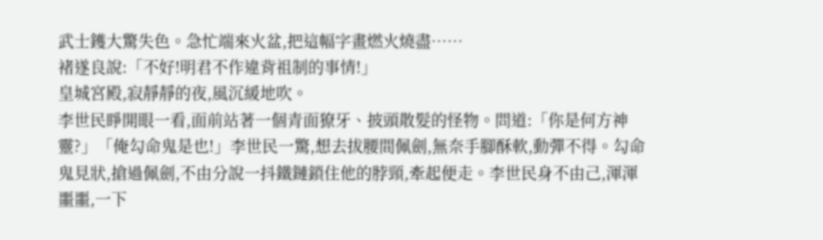武士鑊大驚失色。急忙端來火盆,把這幅字畫燃火燒盡……
褚遂良說:「不好!明君不作違背祖制的事情!」
皇城宮殿,寂靜靜的夜,風沉緩地吹。
李世民睜開眼一看,面前站著一個青面獠牙、披頭散髮的怪物。問道:「你是何方神靈?」「俺勾命鬼是也!」李世民一驚,想去拔腰間佩劍,無奈手腳酥軟,動彈不得。勾命鬼見狀,搶過佩劍,不由分說一抖鐵鏈鎖住他的脖頸,牽起便走。李世民身不由己,渾渾噩噩,一下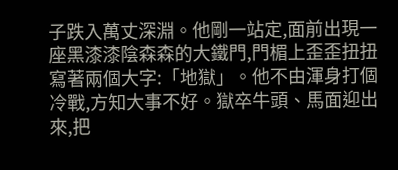子跌入萬丈深淵。他剛一站定,面前出現一座黑漆漆陰森森的大鐵門,門楣上歪歪扭扭寫著兩個大字:「地獄」。他不由渾身打個冷戰,方知大事不好。獄卒牛頭、馬面迎出來,把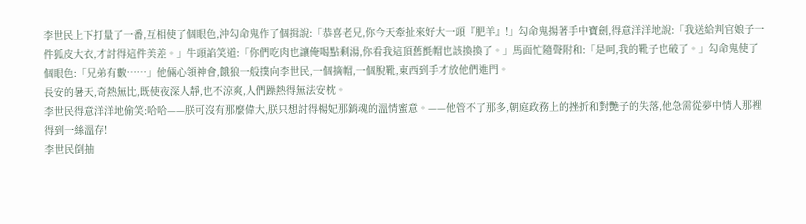李世民上下打量了一番,互相使了個眼色,沖勾命鬼作了個揖說:「恭喜老兄,你今天牽扯來好大一頭『肥羊』!」勾命鬼揚著手中寶劍,得意洋洋地說:「我送給判官娘子一件狐皮大衣,才討得這件美差。」牛頭諂笑道:「你們吃肉也讓俺喝點剩湯,你看我這頂舊氈帽也該換換了。」馬面忙隨聲附和:「是呵,我的靴子也破了。」勾命鬼使了個眼色:「兄弟有數……」他倆心領神會,餓狼一般撲向李世民,一個摘帽,一個脫靴,東西到手才放他們進門。
長安的暑天,奇熱無比,既使夜深人靜,也不涼爽,人們躁熱得無法安枕。
李世民得意洋洋地偷笑:哈哈——朕可沒有那麼偉大,朕只想討得楊妃那銷魂的溫情蜜意。——他管不了那多,朝庭政務上的挫折和對艷子的失落,他急需從夢中情人那裡得到一絲溫存!
李世民倒抽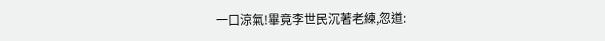一口涼氣!畢竟李世民沉著老練,忽道: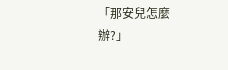「那安兒怎麼辦?」